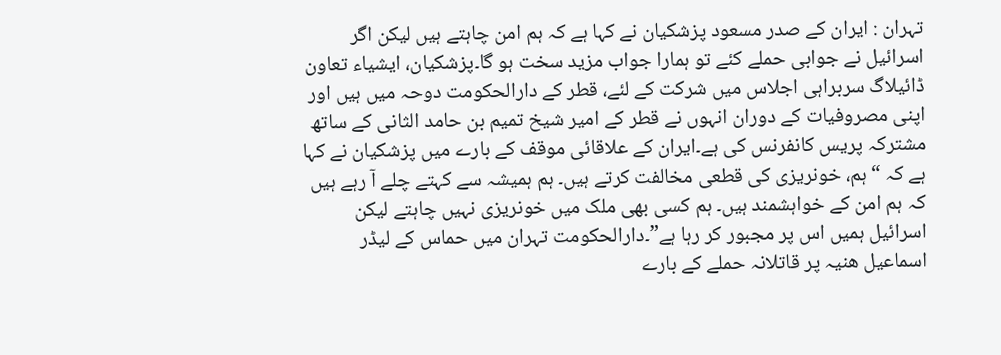تہران : ایران کے صدر مسعود پزشکیان نے کہا ہے کہ ہم امن چاہتے ہیں لیکن اگر اسرائیل نے جوابی حملے کئے تو ہمارا جواب مزید سخت ہو گا۔پزشکیان، ایشیاء تعاون ڈائیلاگ سربراہی اجلاس میں شرکت کے لئے، قطر کے دارالحکومت دوحہ میں ہیں اور اپنی مصروفیات کے دوران انہوں نے قطر کے امیر شیخ تمیم بن حامد الثانی کے ساتھ مشترکہ پریس کانفرنس کی ہے۔ایران کے علاقائی موقف کے بارے میں پزشکیان نے کہا ہے کہ “ہم، خونریزی کی قطعی مخالفت کرتے ہیں۔ ہم ہمیشہ سے کہتے چلے آ رہے ہیں کہ ہم امن کے خواہشمند ہیں۔ ہم کسی بھی ملک میں خونریزی نہیں چاہتے لیکن اسرائیل ہمیں اس پر مجبور کر رہا ہے”۔دارالحکومت تہران میں حماس کے لیڈر اسماعیل ھنیہ پر قاتلانہ حملے کے بارے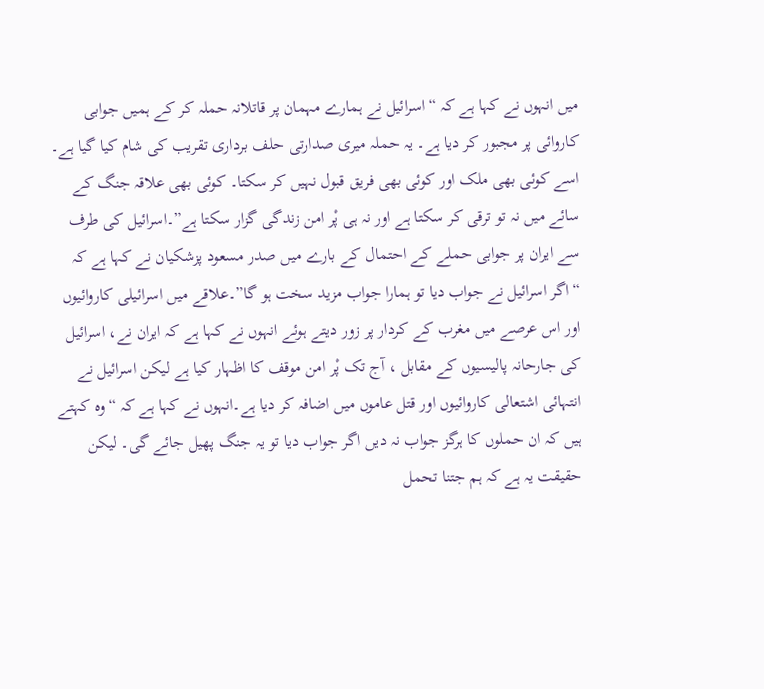میں انہوں نے کہا ہے کہ “اسرائیل نے ہمارے مہمان پر قاتلانہ حملہ کر کے ہمیں جوابی کاروائی پر مجبور کر دیا ہے۔ یہ حملہ میری صدارتی حلف برداری تقریب کی شام کیا گیا ہے۔ اسے کوئی بھی ملک اور کوئی بھی فریق قبول نہیں کر سکتا۔ کوئی بھی علاقہ جنگ کے سائے میں نہ تو ترقی کر سکتا ہے اور نہ ہی پْر امن زندگی گزار سکتا ہے”۔اسرائیل کی طرف سے ایران پر جوابی حملے کے احتمال کے بارے میں صدر مسعود پزشکیان نے کہا ہے کہ “اگر اسرائیل نے جواب دیا تو ہمارا جواب مزید سخت ہو گا”۔علاقے میں اسرائیلی کاروائیوں اور اس عرصے میں مغرب کے کردار پر زور دیتے ہوئے انہوں نے کہا ہے کہ ایران نے، اسرائیل کی جارحانہ پالیسیوں کے مقابل ، آج تک پْر امن موقف کا اظہار کیا ہے لیکن اسرائیل نے انتہائی اشتعالی کاروائیوں اور قتل عاموں میں اضافہ کر دیا ہے۔انہوں نے کہا ہے کہ “وہ کہتے ہیں کہ ان حملوں کا ہرگز جواب نہ دیں اگر جواب دیا تو یہ جنگ پھیل جائے گی۔ لیکن حقیقت یہ ہے کہ ہم جتنا تحمل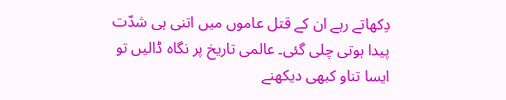دِکھاتے رہے ان کے قتل عاموں میں اتنی ہی شدّت پیدا ہوتی چلی گئی۔ عالمی تاریخ پر نگاہ ڈالیں تو ایسا تناو کبھی دیکھنے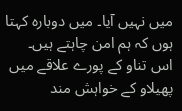میں نہیں آیا۔ میں دوبارہ کہتا ہوں کہ ہم امن چاہتے ہیں۔ اس تناو کے پورے علاقے میں پھیلاو کے خواہش مند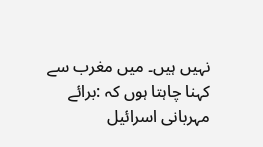نہیں ہیں۔ میں مغرب سے کہنا چاہتا ہوں کہ :برائے مہربانی اسرائیل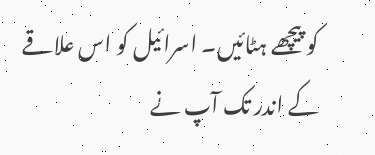کو پیچھے ہٹائیں۔ اسرائیل کو اس علاقے کے اندر تک آپ نے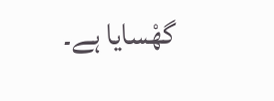گھْسایا ہے۔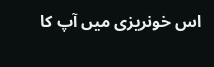اس خونریزی میں آپ کا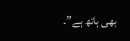بھی ہاتھ ہے”۔